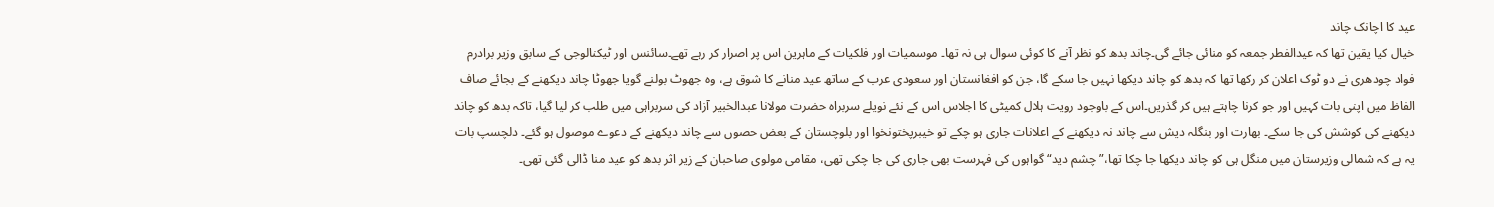عید کا اچانک چاند
خیال کیا یقین تھا کہ عیدالفطر جمعہ کو منائی جائے گی۔چاند بدھ کو نظر آنے کا کوئی سوال ہی نہ تھا۔ موسمیات اور فلکیات کے ماہرین اس پر اصرار کر رہے تھے۔سائنس اور ٹیکنالوجی کے سابق وزیر برادرم فواد چودھری نے دو ٹوک اعلان کر رکھا تھا کہ بدھ کو چاند دیکھا نہیں جا سکے گا، جن کو افغانستان اور سعودی عرب کے ساتھ عید منانے کا شوق ہے، وہ جھوٹ بولنے گویا جھوٹا چاند دیکھنے کے بجائے صاف الفاظ میں اپنی بات کہیں اور جو کرنا چاہتے ہیں کر گذریں۔اس کے باوجود رویت ہلال کمیٹی کا اجلاس اس کے نئے نویلے سربراہ حضرت مولانا عبدالخبیر آزاد کی سربراہی میں طلب کر لیا گیا، تاکہ بدھ کو چاند دیکھنے کی کوشش کی جا سکے۔ بھارت اور بنگلہ دیش سے چاند نہ دیکھنے کے اعلانات جاری ہو چکے تو خیبرپختونخوا اور بلوچستان کے بعض حصوں سے چاند دیکھنے کے دعوے موصول ہو گئے۔ دلچسپ بات یہ ہے کہ شمالی وزیرستان میں منگل ہی کو چاند دیکھا جا چکا تھا،”چشم دید“ گواہوں کی فہرست بھی جاری کی جا چکی تھی، مقامی مولوی صاحبان کے زیر اثر بدھ کو عید منا ڈالی گئی تھی۔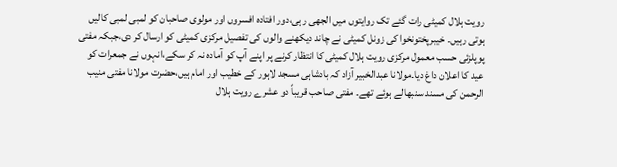رویت ہلال کمیٹی رات گئے تک روایتوں میں الجھی رہی،دور افتادہ افسروں اور مولوی صاحبان کو لمبی لمبی کالیں ہوتی رہیں۔ خیبرپختونخوا کی زونل کمیٹی نے چاند دیکھنے والوں کی تفصیل مرکزی کمیٹی کو ارسال کر دی،جبکہ مفتی پوپلزئی حسب معمول مرکزی رویت ہلال کمیٹی کا انتظار کرنے پر اپنے آپ کو آمادہ نہ کر سکے،انہوں نے جمعرات کو عید کا اعلان داغ دیا۔مولانا عبدالخبیر آزاد کہ بادشاہی مسجد لاہور کے خطیب اور امام ہیں،حضرت مولانا مفتی منیب الرحمن کی مسند سنبھالے ہوئے تھے۔ مفتی صاحب قریباً دو عشرے رویت ہلال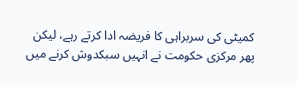کمیٹی کی سربراہی کا فریضہ ادا کرتے رہے، لیکن پھر مرکزی حکومت نے انہیں سبکدوش کرنے میں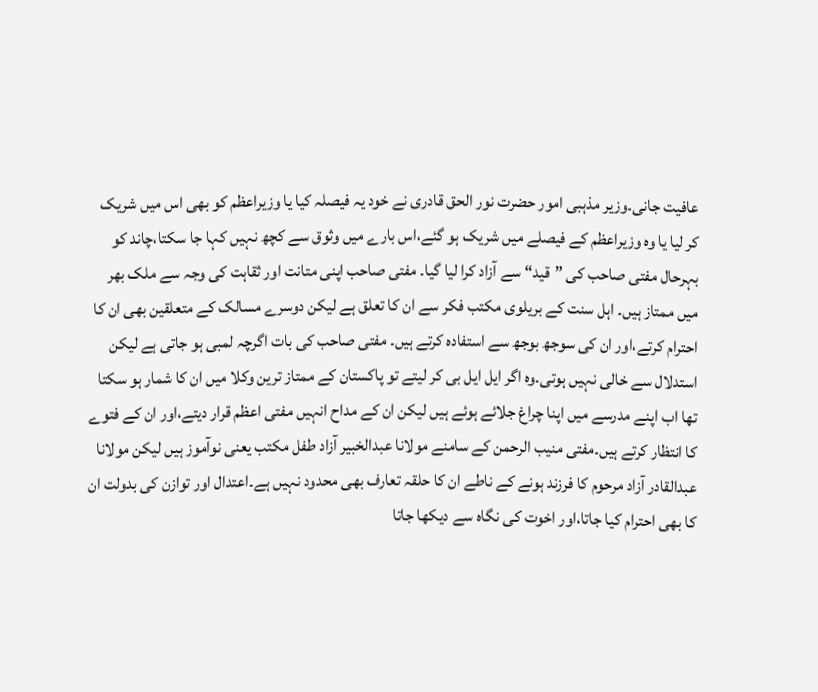عافیت جانی۔وزیر مذہبی امور حضرت نور الحق قادری نے خود یہ فیصلہ کیا یا وزیراعظم کو بھی اس میں شریک کر لیا یا وہ وزیراعظم کے فیصلے میں شریک ہو گئے،اس بارے میں وثوق سے کچھ نہیں کہا جا سکتا،چاند کو بہرحال مفتی صاحب کی ”قید“ سے آزاد کرا لیا گیا۔ مفتی صاحب اپنی متانت اور ثقاہت کی وجہ سے ملک بھر میں ممتاز ہیں۔ اہل سنت کے بریلوی مکتب فکر سے ان کا تعلق ہے لیکن دوسرے مسالک کے متعلقین بھی ان کا احترام کرتے،اور ان کی سوجھ بوجھ سے استفادہ کرتے ہیں۔ مفتی صاحب کی بات اگرچہ لمبی ہو جاتی ہے لیکن استدلال سے خالی نہیں ہوتی۔وہ اگر ایل ایل بی کر لیتے تو پاکستان کے ممتاز ترین وکلا میں ان کا شمار ہو سکتا تھا اب اپنے مدرسے میں اپنا چراغ جلائے ہوئے ہیں لیکن ان کے مداح انہیں مفتی اعظم قرار دیتے،اور ان کے فتوے کا انتظار کرتے ہیں۔مفتی منیب الرحمن کے سامنے مولانا عبدالخبیر آزاد طفل مکتب یعنی نوآموز ہیں لیکن مولانا عبدالقادر آزاد مرحوم کا فرزند ہونے کے ناطے ان کا حلقہ تعارف بھی محدود نہیں ہے۔اعتدال اور توازن کی بدولت ان کا بھی احترام کیا جاتا،اور اخوت کی نگاہ سے دیکھا جاتا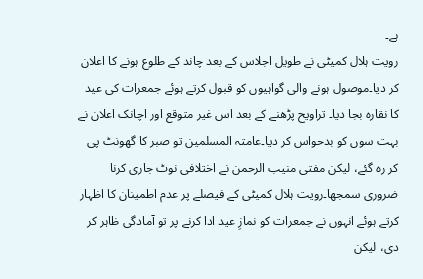ہے۔
رویت ہلال کمیٹی نے طویل اجلاس کے بعد چاند کے طلوع ہونے کا اعلان کر دیا۔موصول ہونے والی گواہیوں کو قبول کرتے ہوئے جمعرات کی عید کا نقارہ بجا دیا۔ تراویح پڑھنے کے بعد اس غیر متوقع اور اچانک اعلان نے بہت سوں کو بدحواس کر دیا۔عامتہ المسلمین تو صبر کا گھونٹ پی کر رہ گئے، لیکن مفتی منیب الرحمن نے اختلافی نوٹ جاری کرنا ضروری سمجھا۔رویت ہلال کمیٹی کے فیصلے پر عدم اطمینان کا اظہار کرتے ہوئے انہوں نے جمعرات کو نمازِ عید ادا کرنے پر تو آمادگی ظاہر کر دی، لیکن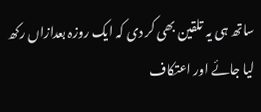ساتھ ہی یہ تلقین بھی کر دی کہ ایک روزہ بعدازاں رکھ لیا جائے اور اعتکاف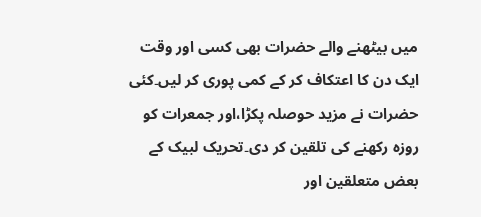میں بیٹھنے والے حضرات بھی کسی اور وقت ایک دن کا اعتکاف کر کے کمی پوری کر لیں۔کئی حضرات نے مزید حوصلہ پکڑا،اور جمعرات کو روزہ رکھنے کی تلقین کر دی۔تحریک لبیک کے بعض متعلقین اور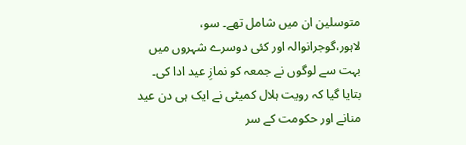متوسلین ان میں شامل تھے۔ سو، لاہور،گوجرانوالہ اور کئی دوسرے شہروں میں بہت سے لوگوں نے جمعہ کو نمازِ عید ادا کی۔ بتایا گیا کہ رویت ہلال کمیٹی نے ایک ہی دن عید منانے اور حکومت کے سر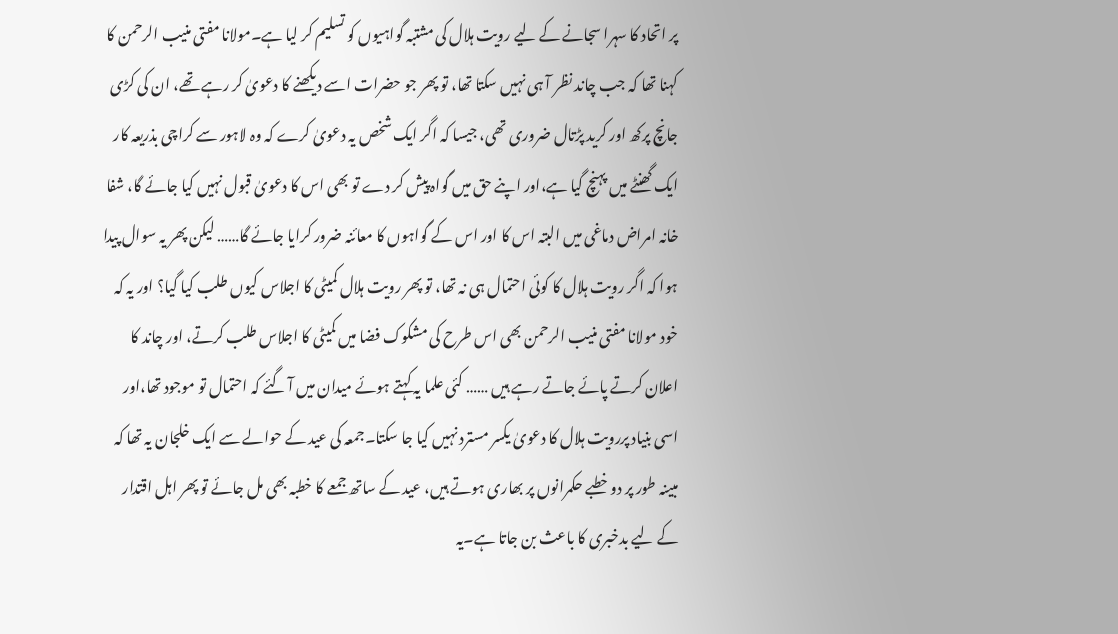پر اتحاد کا سہرا سجانے کے لیے رویت ہلال کی مشتبہ گواہیوں کو تسلیم کر لیا ہے۔مولانا مفتی منیب الرحمن کا کہنا تھا کہ جب چاند نظر آ ہی نہیں سکتا تھا، تو پھر جو حضرات اسے دیکھنے کا دعویٰ کر رہے تھے، ان کی کڑی جانچ پرکھ اور کرید پڑتال ضروری تھی، جیسا کہ اگر ایک شخص یہ دعویٰ کرے کہ وہ لاہور سے کراچی بذریعہ کار ایک گھنٹے میں پہنچ گیا ہے،اور اپنے حق میں گواہ پیش کر دے تو بھی اس کا دعویٰ قبول نہیں کیا جائے گا، شفا خانہ امراض دماغی میں البتہ اس کا اور اس کے گواہوں کا معائنہ ضرور کرایا جائے گا…… لیکن پھر یہ سوال پیدا ہوا کہ اگر رویت ہلال کا کوئی احتمال ہی نہ تھا، تو پھر رویت ہلال کمیٹی کا اجلاس کیوں طلب کیا گیا؟ اور یہ کہ خود مولانا مفتی منیب الرحمن بھی اس طرح کی مشکوک فضا میں کمیٹی کا اجلاس طلب کرتے، اور چاند کا اعلان کرتے پائے جاتے رہے ہیں …… کئی علما یہ کہتے ہوئے میدان میں آ گئے کہ احتمال تو موجود تھا،اور اسی بنیاد پررویت ہلال کا دعویٰ یکسر مسترد نہیں کیا جا سکتا۔جمعہ کی عید کے حوالے سے ایک خلجان یہ تھا کہ مبینہ طور پر دو خطبے حکمرانوں پر بھاری ہوتے ہیں، عید کے ساتھ جمعے کا خطبہ بھی مل جائے تو پھر اہل اقتدار کے لیے بدخبری کا باعث بن جاتا ہے۔یہ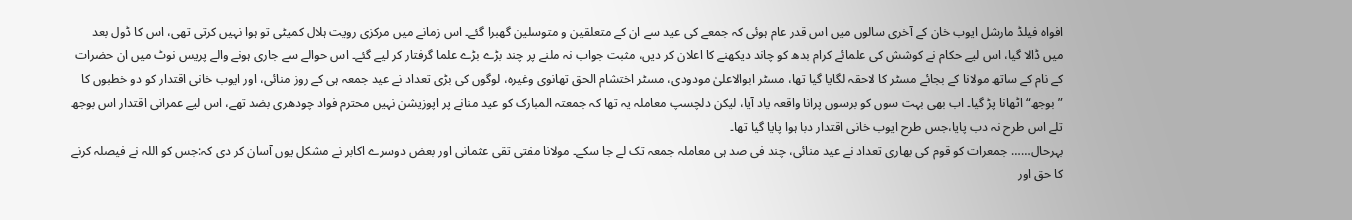افواہ فیلڈ مارشل ایوب خان کے آخری سالوں میں اس قدر عام ہوئی کہ جمعے کی عید سے ان کے متعلقین و متوسلین گھبرا گئے۔ اس زمانے میں مرکزی رویت ہلال کمیٹی تو ہوا نہیں کرتی تھی، اس کا ڈول بعد میں ڈالا گیا، اس لیے حکام نے کوشش کی علمائے کرام بدھ کو چاند دیکھنے کا اعلان کر دیں، مثبت جواب نہ ملنے پر چند بڑے بڑے علما گرفتار کر لیے گئے۔ اس حوالے سے جاری ہونے والے پریس نوٹ میں ان حضرات کے نام کے ساتھ مولانا کے بجائے مسٹر کا لاحقہ لگایا گیا تھا، مسٹر ابوالاعلیٰ مودودی، مسٹر اختشام الحق تھانوی وغیرہ، لوگوں کی بڑی تعداد نے عید جمعہ ہی کے روز منائی، اور ایوب خانی اقتدار کو دو خطبوں کا ”بوجھ“ اٹھانا پڑ گیا۔ اب بھی بہت سوں کو برسوں پرانا واقعہ یاد آیا، لیکن دلچسپ معاملہ یہ تھا کہ جمعتہ المبارک کو عید منانے پر اپوزیشن نہیں محترم فواد چودھری بضد تھے، اس لیے عمرانی اقتدار اس بوجھ تلے اس طرح نہ دب پایا،جس طرح ایوب خانی اقتدار دبا ہوا پایا گیا تھا۔
بہرحال…… جمعرات کو قوم کی بھاری تعداد نے عید منائی، چند فی صد ہی معاملہ جمعہ تک لے جا سکے۔ مولانا مفتی تقی عثمانی اور بعض دوسرے اکابر نے مشکل یوں آسان کر دی کہ:جس کو اللہ نے فیصلہ کرنے کا حق اور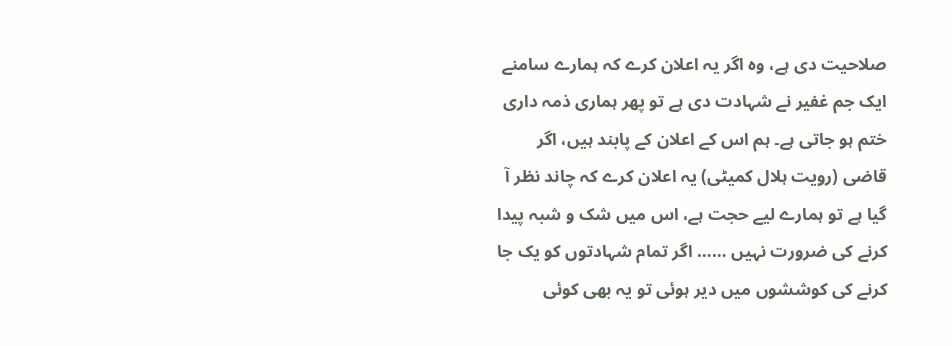صلاحیت دی ہے، وہ اگر یہ اعلان کرے کہ ہمارے سامنے ایک جم غفیر نے شہادت دی ہے تو پھر ہماری ذمہ داری ختم ہو جاتی ہے۔ ہم اس کے اعلان کے پابند ہیں، اگر قاضی (رویت ہلال کمیٹی) یہ اعلان کرے کہ چاند نظر آ گیا ہے تو ہمارے لیے حجت ہے، اس میں شک و شبہ پیدا کرنے کی ضرورت نہیں …… اگر تمام شہادتوں کو یک جا کرنے کی کوششوں میں دیر ہوئی تو یہ بھی کوئی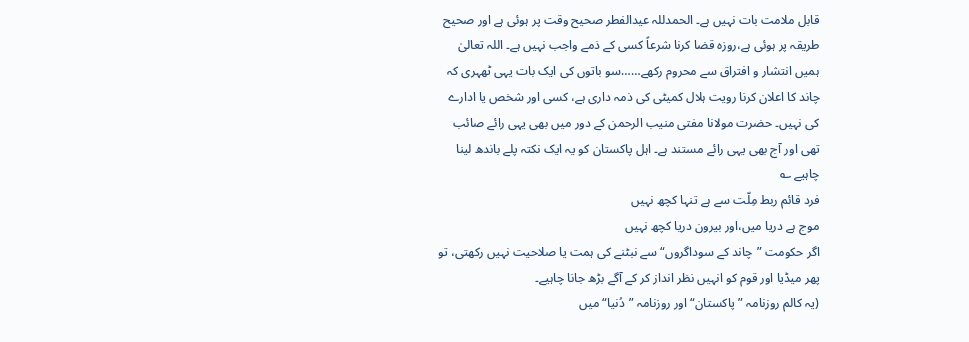قابل ملامت بات نہیں ہے۔ الحمدللہ عیدالفطر صحیح وقت پر ہوئی ہے اور صحیح طریقہ پر ہوئی ہے،روزہ قضا کرنا شرعاً کسی کے ذمے واجب نہیں ہے۔ اللہ تعالیٰ ہمیں انتشار و افتراق سے محروم رکھے……سو باتوں کی ایک بات یہی ٹھہری کہ چاند کا اعلان کرنا رویت ہلال کمیٹی کی ذمہ داری ہے، کسی اور شخص یا ادارے کی نہیں۔ حضرت مولانا مفتی منیب الرحمن کے دور میں بھی یہی رائے صائب تھی اور آج بھی یہی رائے مستند ہے۔ اہل پاکستان کو یہ ایک نکتہ پلے باندھ لینا چاہیے ؎
فرد قائم ربط مِلّت سے ہے تنہا کچھ نہیں
موج ہے دریا میں،اور بیرون دریا کچھ نہیں
اگر حکومت ”چاند کے سوداگروں“ سے نبٹنے کی ہمت یا صلاحیت نہیں رکھتی، تو پھر میڈیا اور قوم کو انہیں نظر انداز کر کے آگے بڑھ جانا چاہیے۔
(یہ کالم روزنامہ ”پاکستان“ اور روزنامہ ”دُنیا“ میں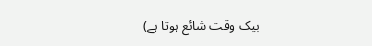بیک وقت شائع ہوتا ہے)